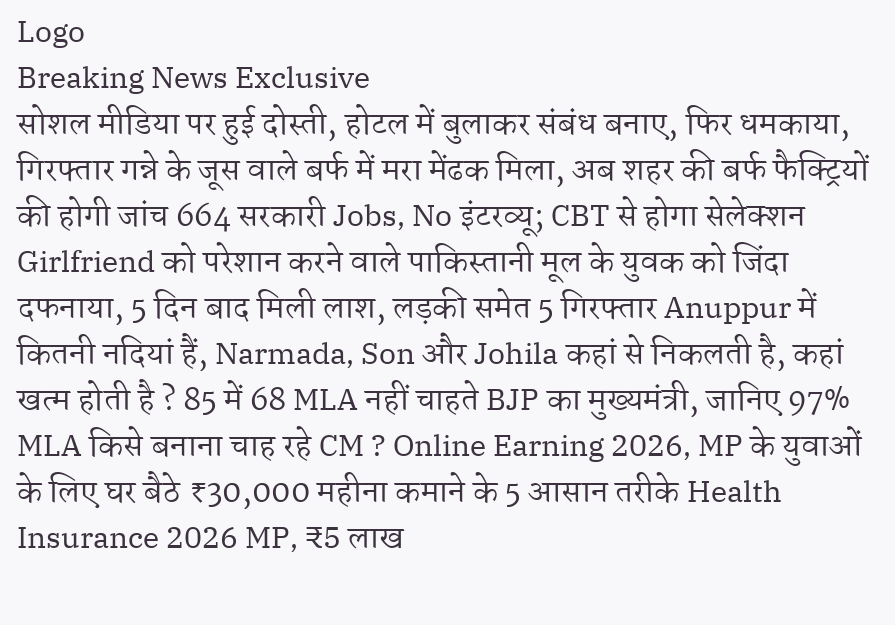Logo
Breaking News Exclusive
सोशल मीडिया पर हुई दोस्ती, होटल में बुलाकर संबंध बनाए, फिर धमकाया, गिरफ्तार गन्ने के जूस वाले बर्फ में मरा मेंढक मिला, अब शहर की बर्फ फैक्ट्रियों की होगी जांच 664 सरकारी Jobs, No इंटरव्यू; CBT से होगा सेलेक्शन Girlfriend को परेशान करने वाले पाकिस्तानी मूल के युवक को जिंदा दफनाया, 5 दिन बाद मिली लाश, लड़की समेत 5 गिरफ्तार Anuppur में कितनी नदियां हैं, Narmada, Son और Johila कहां से निकलती है, कहां खत्म होती है ? 85 में 68 MLA नहीं चाहते BJP का मुख्यमंत्री, जानिए 97% MLA किसे बनाना चाह रहे CM ? Online Earning 2026, MP के युवाओं के लिए घर बैठे ₹30,000 महीना कमाने के 5 आसान तरीके Health Insurance 2026 MP, ₹5 लाख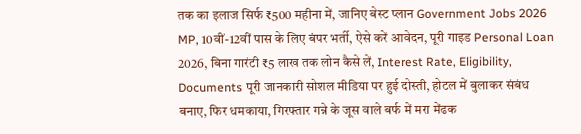तक का इलाज सिर्फ ₹500 महीना में, जानिए बेस्ट प्लान Government Jobs 2026 MP, 10वीं-12वीं पास के लिए बंपर भर्ती, ऐसे करें आवेदन, पूरी गाइड Personal Loan 2026, बिना गारंटी ₹5 लाख तक लोन कैसे लें, Interest Rate, Eligibility, Documents पूरी जानकारी सोशल मीडिया पर हुई दोस्ती, होटल में बुलाकर संबंध बनाए, फिर धमकाया, गिरफ्तार गन्ने के जूस वाले बर्फ में मरा मेंढक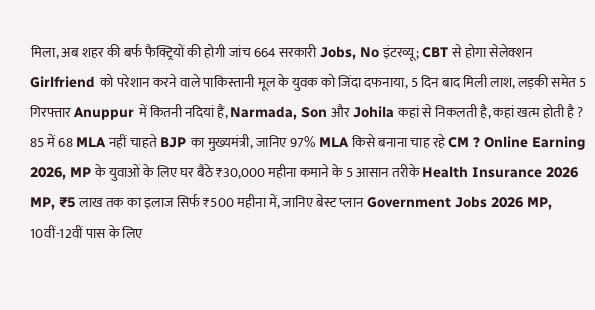मिला, अब शहर की बर्फ फैक्ट्रियों की होगी जांच 664 सरकारी Jobs, No इंटरव्यू; CBT से होगा सेलेक्शन Girlfriend को परेशान करने वाले पाकिस्तानी मूल के युवक को जिंदा दफनाया, 5 दिन बाद मिली लाश, लड़की समेत 5 गिरफ्तार Anuppur में कितनी नदियां हैं, Narmada, Son और Johila कहां से निकलती है, कहां खत्म होती है ? 85 में 68 MLA नहीं चाहते BJP का मुख्यमंत्री, जानिए 97% MLA किसे बनाना चाह रहे CM ? Online Earning 2026, MP के युवाओं के लिए घर बैठे ₹30,000 महीना कमाने के 5 आसान तरीके Health Insurance 2026 MP, ₹5 लाख तक का इलाज सिर्फ ₹500 महीना में, जानिए बेस्ट प्लान Government Jobs 2026 MP, 10वीं-12वीं पास के लिए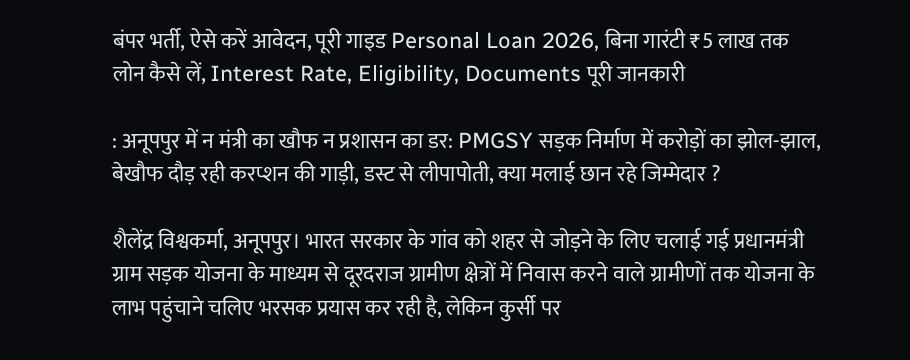बंपर भर्ती, ऐसे करें आवेदन, पूरी गाइड Personal Loan 2026, बिना गारंटी ₹5 लाख तक लोन कैसे लें, Interest Rate, Eligibility, Documents पूरी जानकारी

: अनूपपुर में न मंत्री का खौफ न प्रशासन का डर: PMGSY सड़क निर्माण में करोड़ों का झोल-झाल, बेखौफ दौड़ रही करप्शन की गाड़ी, डस्ट से लीपापोती, क्या मलाई छान रहे जिम्मेदार ?

शैलेंद्र विश्वकर्मा, अनूपपुर। भारत सरकार के गांव को शहर से जोड़ने के लिए चलाई गई प्रधानमंत्री ग्राम सड़क योजना के माध्यम से दूरदराज ग्रामीण क्षेत्रों में निवास करने वाले ग्रामीणों तक योजना के लाभ पहुंचाने चलिए भरसक प्रयास कर रही है, लेकिन कुर्सी पर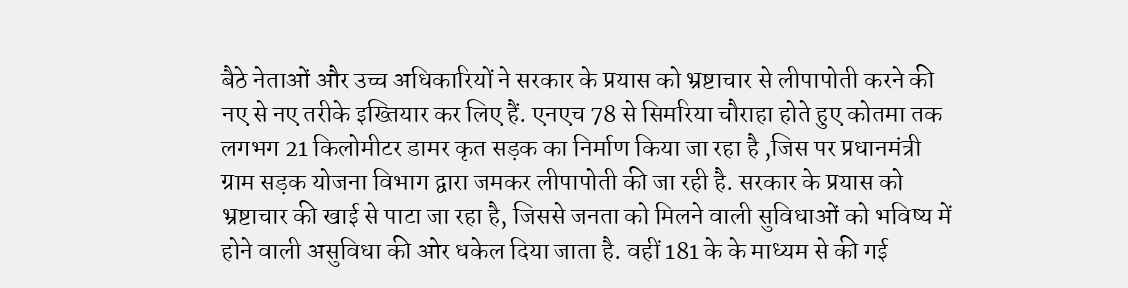बैठे नेताओं और उच्च अधिकारियों ने सरकार के प्रयास को भ्रष्टाचार से लीपापोती करने की नए से नए तरीके इख्तियार कर लिए हैं. एनएच 78 से सिमरिया चौराहा होते हुए कोतमा तक लगभग 21 किलोमीटर डामर कृत सड़क का निर्माण किया जा रहा है ,जिस पर प्रधानमंत्री ग्राम सड़क योजना विभाग द्वारा जमकर लीपापोती की जा रही है. सरकार के प्रयास को भ्रष्टाचार की खाई से पाटा जा रहा है, जिससे जनता को मिलने वाली सुविधाओं को भविष्य में होने वाली असुविधा की ओर धकेल दिया जाता है. वहीं 181 के के माध्यम से की गई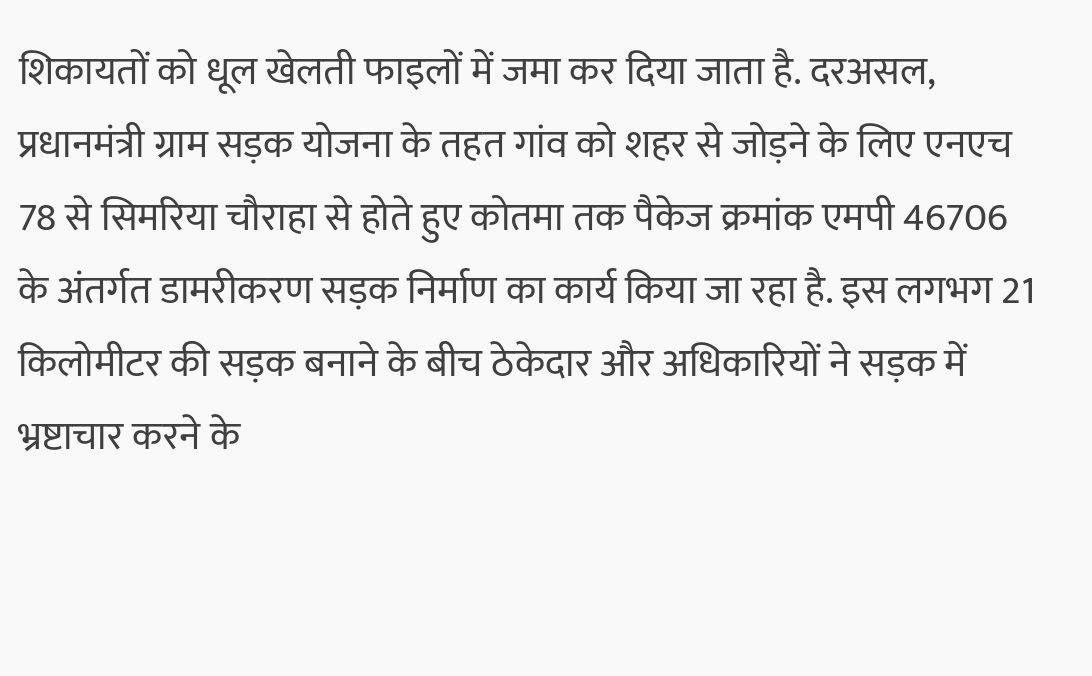शिकायतों को धूल खेलती फाइलों में जमा कर दिया जाता है. दरअसल, प्रधानमंत्री ग्राम सड़क योजना के तहत गांव को शहर से जोड़ने के लिए एनएच 78 से सिमरिया चौराहा से होते हुए कोतमा तक पैकेज क्रमांक एमपी 46706 के अंतर्गत डामरीकरण सड़क निर्माण का कार्य किया जा रहा है. इस लगभग 21 किलोमीटर की सड़क बनाने के बीच ठेकेदार और अधिकारियों ने सड़क में भ्रष्टाचार करने के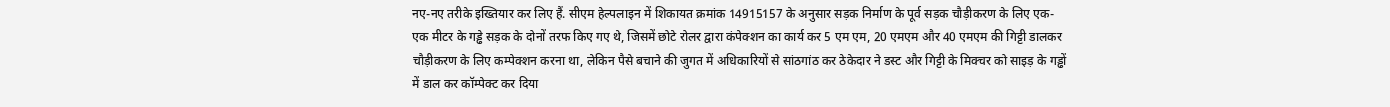नए-नए तरीके इख्तियार कर लिए हैं. सीएम हेल्पलाइन में शिकायत क्रमांक 14915157 के अनुसार सड़क निर्माण के पूर्व सड़क चौड़ीकरण के लिए एक-एक मीटर के गड्ढे सड़क के दोनों तरफ किए गए थे, जिसमें छोटे रोलर द्वारा कंपेक्शन का कार्य कर 5 एम एम, 20 एमएम और 40 एमएम की गिट्टी डालकर चौड़ीकरण के लिए कम्पेक्शन करना था, लेकिन पैसे बचाने की जुगत में अधिकारियों से सांठगांठ कर ठेकेदार ने डस्ट और गिट्टी के मिक्चर को साइड़ के गड्ढों में डाल कर कॉम्पेक्ट कर दिया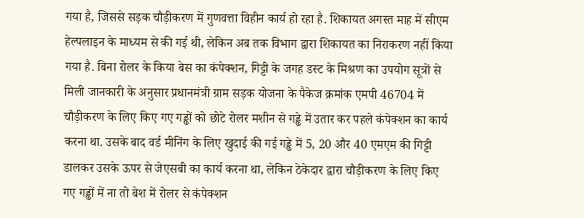गया है, जिससे सड़क चौड़ीकरण में गुणवत्ता विहीन कार्य हो रहा है. शिकायत अगस्त माह में सीएम हेल्पलाइन के माध्यम से की गई थी, लेकिन अब तक विभाग द्वारा शिकायत का निराकरण नहीं किया गया है. बिना रोलर के किया बेस का कंपेक्शन, गिट्टी के जगह डस्ट के मिश्रण का उपयोग सूत्रों से मिली जानकारी के अनुसार प्रधानमंत्री ग्राम सड़क योजना के पैकेज क्रमांक एमपी 46704 में चौड़ीकरण के लिए किए गए गड्ढों को छोटे रोलर मशीन से गड्ढे में उतार कर पहले कंपेक्शन का कार्य करना था. उसके बाद वर्ड मीनिंग के लिए खुदाई की गई गड्ढे में 5, 20 और 40 एमएम की गिट्टी डालकर उसके ऊपर से जेएसबी का कार्य करना था, लेकिन ठेकेदार द्वारा चौड़ीकरण के लिए किए गए गड्ढों में ना तो बेश में रोलर से कंपेक्शन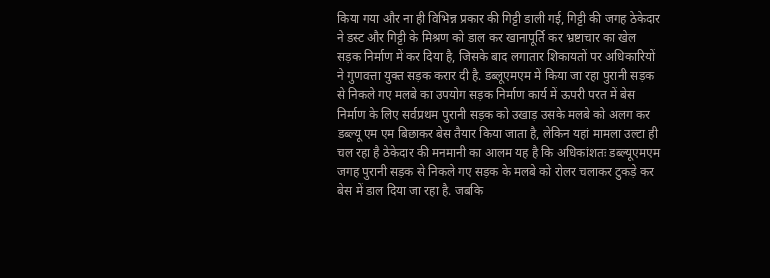किया गया और ना ही विभिन्न प्रकार की गिट्टी डाली गई, गिट्टी की जगह ठेकेदार ने डस्ट और गिट्टी के मिश्रण को डाल कर खानापूर्ति कर भ्रष्टाचार का खेल सड़क निर्माण में कर दिया है, जिसके बाद लगातार शिकायतों पर अधिकारियों ने गुणवत्ता युक्त सड़क करार दी है. डब्लूएमएम में किया जा रहा पुरानी सड़क से निकले गए मलबे का उपयोग सड़क निर्माण कार्य में ऊपरी परत में बेस निर्माण के लिए सर्वप्रथम पुरानी सड़क को उखाड़ उसके मलबे को अलग कर डब्ल्यू एम एम बिछाकर बेस तैयार किया जाता है, लेकिन यहां मामला उल्टा ही चल रहा है ठेकेदार की मनमानी का आलम यह है कि अधिकांशतः डब्ल्यूएमएम जगह पुरानी सड़क से निकले गए सड़क के मलबे को रोलर चलाकर टुकड़े कर बेस में डाल दिया जा रहा है. जबकि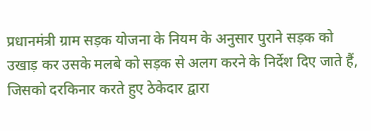प्रधानमंत्री ग्राम सड़क योजना के नियम के अनुसार पुराने सड़क को उखाड़ कर उसके मलबे को सड़क से अलग करने के निर्देश दिए जाते हैं, जिसको दरकिनार करते हुए ठेकेदार द्वारा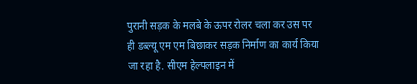पुरानी सड़क के मलबे के ऊपर रोलर चला कर उस पर ही डब्ल्यू एम एम बिछाकर सड़क निर्माण का कार्य किया जा रहा है. सीएम हेल्पलाइन में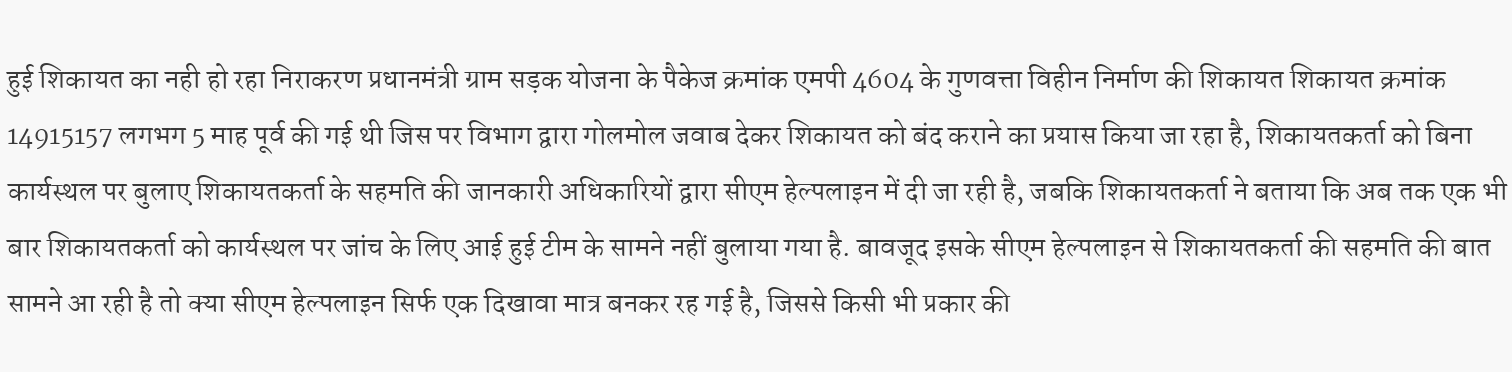हुई शिकायत का नही हो रहा निराकरण प्रधानमंत्री ग्राम सड़क योजना के पैकेज क्रमांक एमपी 4604 के गुणवत्ता विहीन निर्माण की शिकायत शिकायत क्रमांक 14915157 लगभग 5 माह पूर्व की गई थी जिस पर विभाग द्वारा गोलमोल जवाब देकर शिकायत को बंद कराने का प्रयास किया जा रहा है, शिकायतकर्ता को बिना कार्यस्थल पर बुलाए शिकायतकर्ता के सहमति की जानकारी अधिकारियों द्वारा सीएम हेल्पलाइन में दी जा रही है, जबकि शिकायतकर्ता ने बताया कि अब तक एक भी बार शिकायतकर्ता को कार्यस्थल पर जांच के लिए आई हुई टीम के सामने नहीं बुलाया गया है. बावजूद इसके सीएम हेल्पलाइन से शिकायतकर्ता की सहमति की बात सामने आ रही है तो क्या सीएम हेल्पलाइन सिर्फ एक दिखावा मात्र बनकर रह गई है, जिससे किसी भी प्रकार की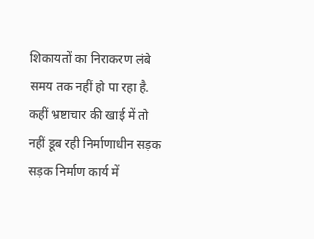शिकायतों का निराकरण लंबे समय तक नहीं हो पा रहा है. कहीं भ्रष्टाचार की खाई में तो नहीं डूब रही निर्माणाधीन सड़क सड़क निर्माण कार्य में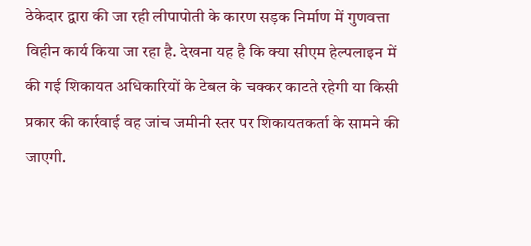ठेकेदार द्वारा की जा रही लीपापोती के कारण सड़क निर्माण में गुणवत्ता विहीन कार्य किया जा रहा है. देखना यह है कि क्या सीएम हेल्पलाइन में की गई शिकायत अधिकारियों के टेबल के चक्कर काटते रहेगी या किसी प्रकार की कार्रवाई वह जांच जमीनी स्तर पर शिकायतकर्ता के सामने की जाएगी.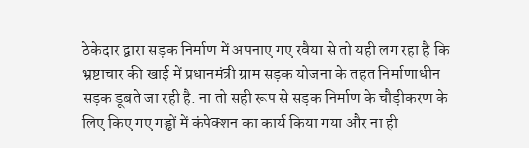ठेकेदार द्वारा सड़क निर्माण में अपनाए गए रवैया से तो यही लग रहा है कि भ्रष्टाचार की खाई में प्रधानमंत्री ग्राम सड़क योजना के तहत निर्माणाधीन सड़क डूबते जा रही है. ना तो सही रूप से सड़क निर्माण के चौड़ीकरण के लिए किए गए गड्ढों में कंपेक्शन का कार्य किया गया और ना ही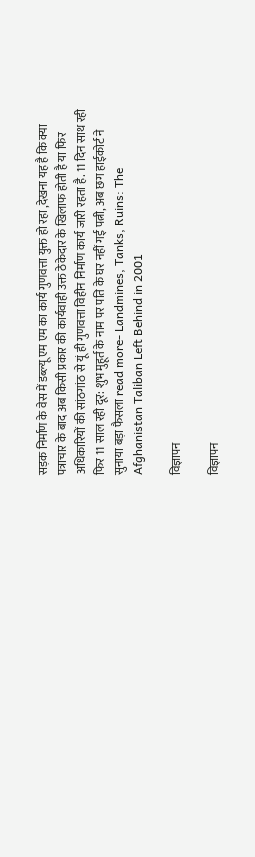सड़क निर्माण के वेस में डब्ल्यू एम एम का कार्य गुणवत्ता युक्त हो रहा ,देखना यह है कि क्या पत्राचार के बाद अब किसी प्रकार की कार्यवाही उक्त ठेकेदार के खिलाफ होती है या फिर अधिकारियों की सांठगांठ से यूं ही गुणवत्ता विहीन निर्माण कार्य जारी रहता है. 11 दिन साथ रही फिर 11 साल रही दूर: शुभ मुहूर्त के नाम पर पति के घर नहीं गई पत्नी, अब छग हाईकोर्ट ने सुनाया बड़ा फैसला read more- Landmines, Tanks, Ruins: The Afghanistan Taliban Left Behind in 2001

विज्ञापन

विज्ञापन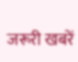जरूरी खबरें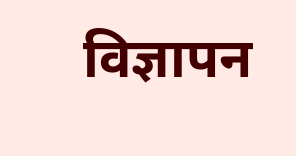विज्ञापन